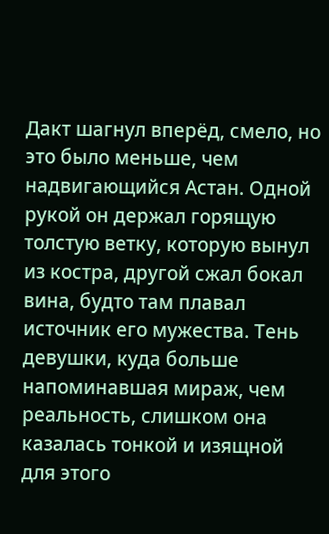Дакт шагнул вперёд, смело, но это было меньше, чем надвигающийся Астан. Одной рукой он держал горящую толстую ветку, которую вынул из костра, другой сжал бокал вина, будто там плавал источник его мужества. Тень девушки, куда больше напоминавшая мираж, чем реальность, слишком она казалась тонкой и изящной для этого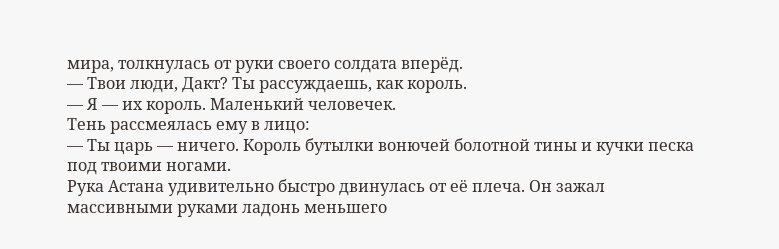мира, толкнулась от руки своего солдата вперёд.
— Твои люди, Дакт? Ты рассуждаешь, как король.
— Я — их король. Маленький человечек.
Тень рассмеялась ему в лицо:
— Ты царь — ничего. Король бутылки вонючей болотной тины и кучки песка под твоими ногами.
Рука Астана удивительно быстро двинулась от её плеча. Он зажал массивными руками ладонь меньшего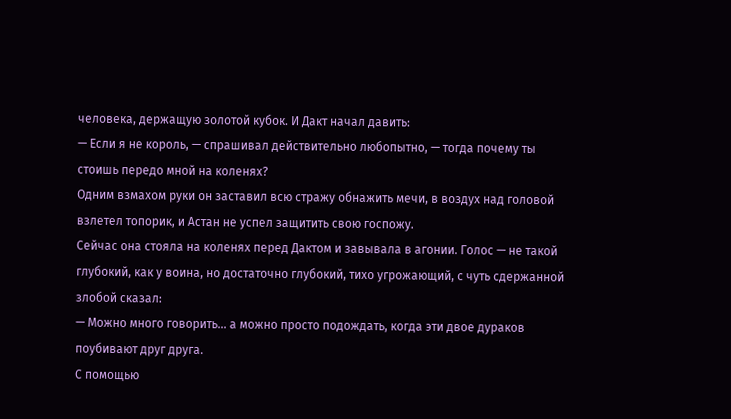человека, держащую золотой кубок. И Дакт начал давить:
— Если я не король, — спрашивал действительно любопытно, — тогда почему ты стоишь передо мной на коленях?
Одним взмахом руки он заставил всю стражу обнажить мечи, в воздух над головой взлетел топорик, и Астан не успел защитить свою госпожу.
Сейчас она стояла на коленях перед Дактом и завывала в агонии. Голос — не такой глубокий, как у воина, но достаточно глубокий, тихо угрожающий, с чуть сдержанной злобой сказал:
— Можно много говорить… а можно просто подождать, когда эти двое дураков поубивают друг друга.
С помощью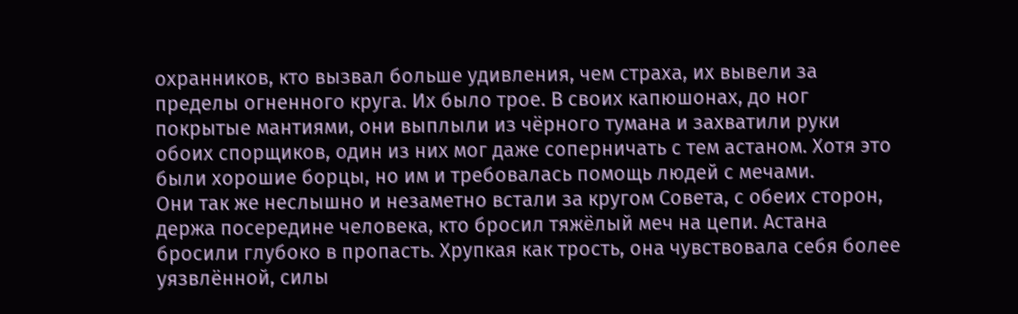охранников, кто вызвал больше удивления, чем страха, их вывели за пределы огненного круга. Их было трое. В своих капюшонах, до ног покрытые мантиями, они выплыли из чёрного тумана и захватили руки обоих спорщиков, один из них мог даже соперничать с тем астаном. Хотя это были хорошие борцы, но им и требовалась помощь людей с мечами.
Они так же неслышно и незаметно встали за кругом Совета, с обеих сторон, держа посередине человека, кто бросил тяжёлый меч на цепи. Астана бросили глубоко в пропасть. Хрупкая как трость, она чувствовала себя более уязвлённой, силы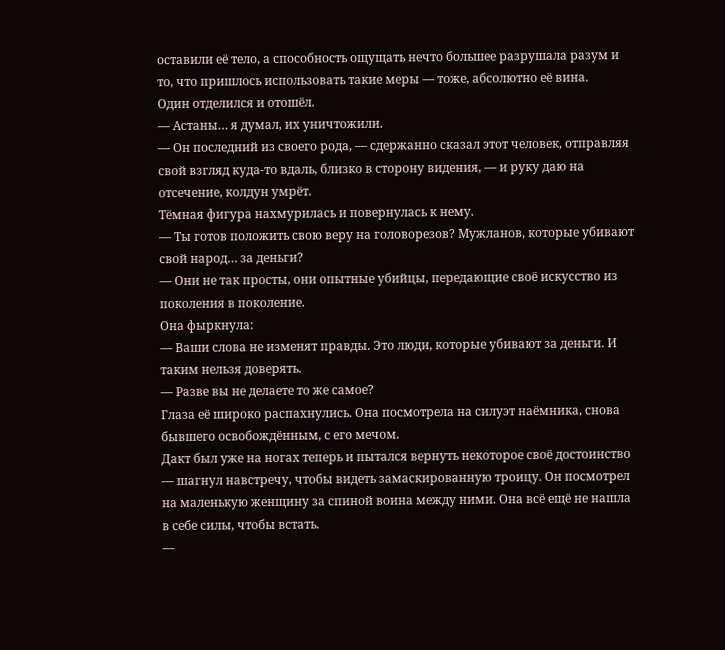оставили её тело, а способность ощущать нечто большее разрушала разум и то, что пришлось использовать такие меры — тоже, абсолютно её вина.
Один отделился и отошёл.
— Астаны… я думал, их уничтожили.
— Он последний из своего рода, — сдержанно сказал этот человек, отправляя свой взгляд куда-то вдаль, близко в сторону видения, — и руку даю на отсечение, колдун умрёт.
Тёмная фигура нахмурилась и повернулась к нему.
— Ты готов положить свою веру на головорезов? Мужланов, которые убивают свой народ… за деньги?
— Они не так просты, они опытные убийцы, передающие своё искусство из поколения в поколение.
Она фыркнула:
— Ваши слова не изменят правды. Это люди, которые убивают за деньги. И таким нельзя доверять.
— Разве вы не делаете то же самое?
Глаза её широко распахнулись. Она посмотрела на силуэт наёмника, снова бывшего освобождённым, с его мечом.
Дакт был уже на ногах теперь и пытался вернуть некоторое своё достоинство — шагнул навстречу, чтобы видеть замаскированную троицу. Он посмотрел на маленькую женщину за спиной воина между ними. Она всё ещё не нашла в себе силы, чтобы встать.
—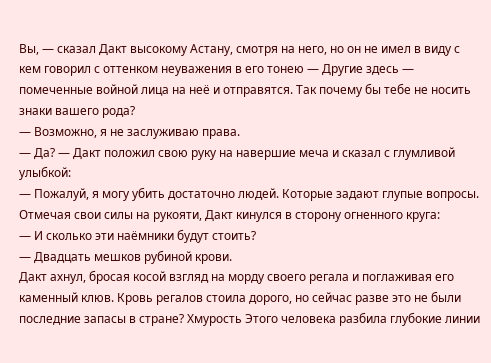Вы, — сказал Дакт высокому Астану, смотря на него, но он не имел в виду с кем говорил с оттенком неуважения в его тонею — Другие здесь — помеченные войной лица на неё и отправятся. Так почему бы тебе не носить знаки вашего рода?
— Возможно, я не заслуживаю права.
— Да? — Дакт положил свою руку на навершие меча и сказал с глумливой улыбкой:
— Пожалуй, я могу убить достаточно людей. Которые задают глупые вопросы.
Отмечая свои силы на рукояти, Дакт кинулся в сторону огненного круга:
— И сколько эти наёмники будут стоить?
— Двадцать мешков рубиной крови.
Дакт ахнул, бросая косой взгляд на морду своего регала и поглаживая его каменный клюв. Кровь регалов стоила дорого, но сейчас разве это не были последние запасы в стране? Хмурость Этого человека разбила глубокие линии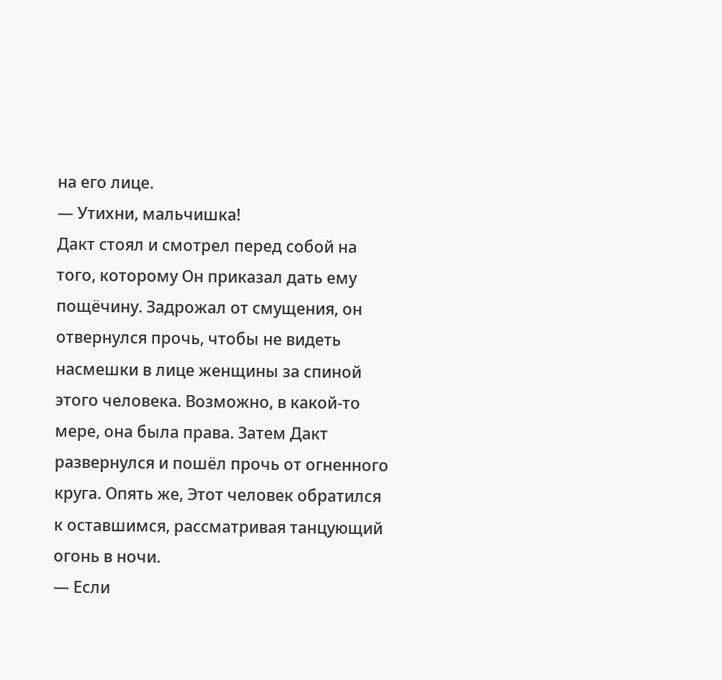на его лице.
— Утихни, мальчишка!
Дакт стоял и смотрел перед собой на того, которому Он приказал дать ему пощёчину. Задрожал от смущения, он отвернулся прочь, чтобы не видеть насмешки в лице женщины за спиной этого человека. Возможно, в какой-то мере, она была права. Затем Дакт развернулся и пошёл прочь от огненного круга. Опять же, Этот человек обратился к оставшимся, рассматривая танцующий огонь в ночи.
— Если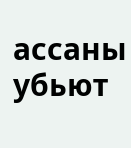ассаны убьют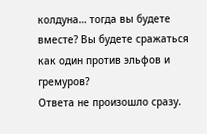колдуна… тогда вы будете вместе? Вы будете сражаться как один против эльфов и гремуров?
Ответа не произошло сразу.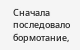Сначала последовало бормотание,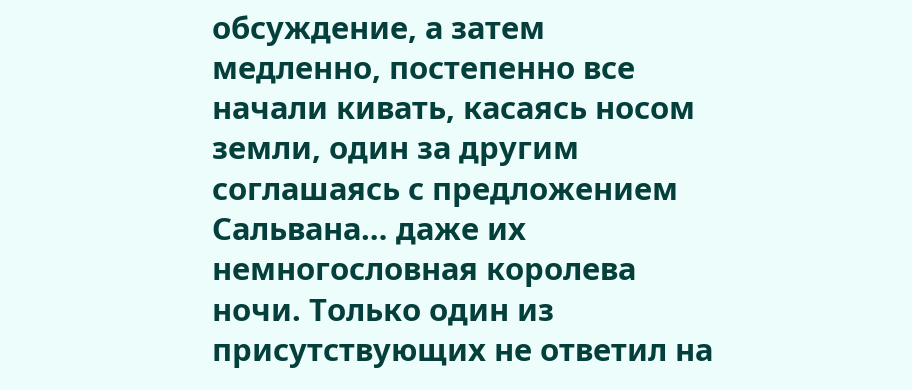обсуждение, а затем медленно, постепенно все начали кивать, касаясь носом земли, один за другим соглашаясь с предложением Сальвана… даже их немногословная королева ночи. Только один из присутствующих не ответил на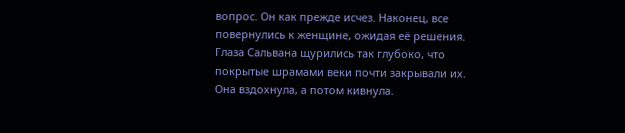вопрос. Он как прежде исчез. Наконец, все повернулись к женщине, ожидая её решения. Глаза Сальвана щурились так глубоко, что покрытые шрамами веки почти закрывали их. Она вздохнула, а потом кивнула.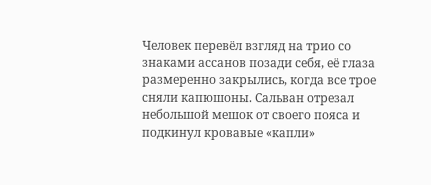Человек перевёл взгляд на трио со знаками ассанов позади себя, её глаза размеренно закрылись, когда все трое сняли капюшоны. Сальван отрезал небольшой мешок от своего пояса и подкинул кровавые «капли»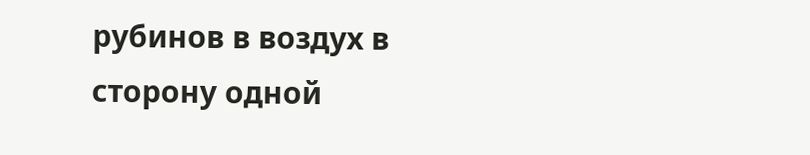рубинов в воздух в сторону одной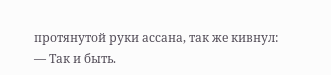протянутой руки ассана, так же кивнул:
— Так и быть.